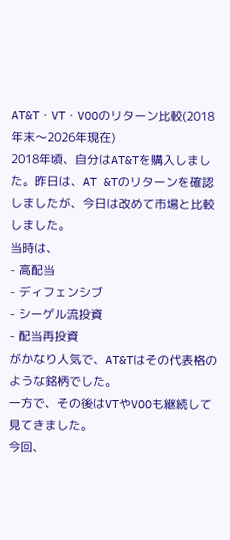AT&T・VT・VOOのリターン比較(2018年末〜2026年現在)
2018年頃、自分はAT&Tを購入しました。昨日は、AT &Tのリターンを確認しましたが、今日は改めて市場と比較しました。
当時は、
- 高配当
- ディフェンシブ
- シーゲル流投資
- 配当再投資
がかなり人気で、AT&Tはその代表格のような銘柄でした。
一方で、その後はVTやVOOも継続して見てきました。
今回、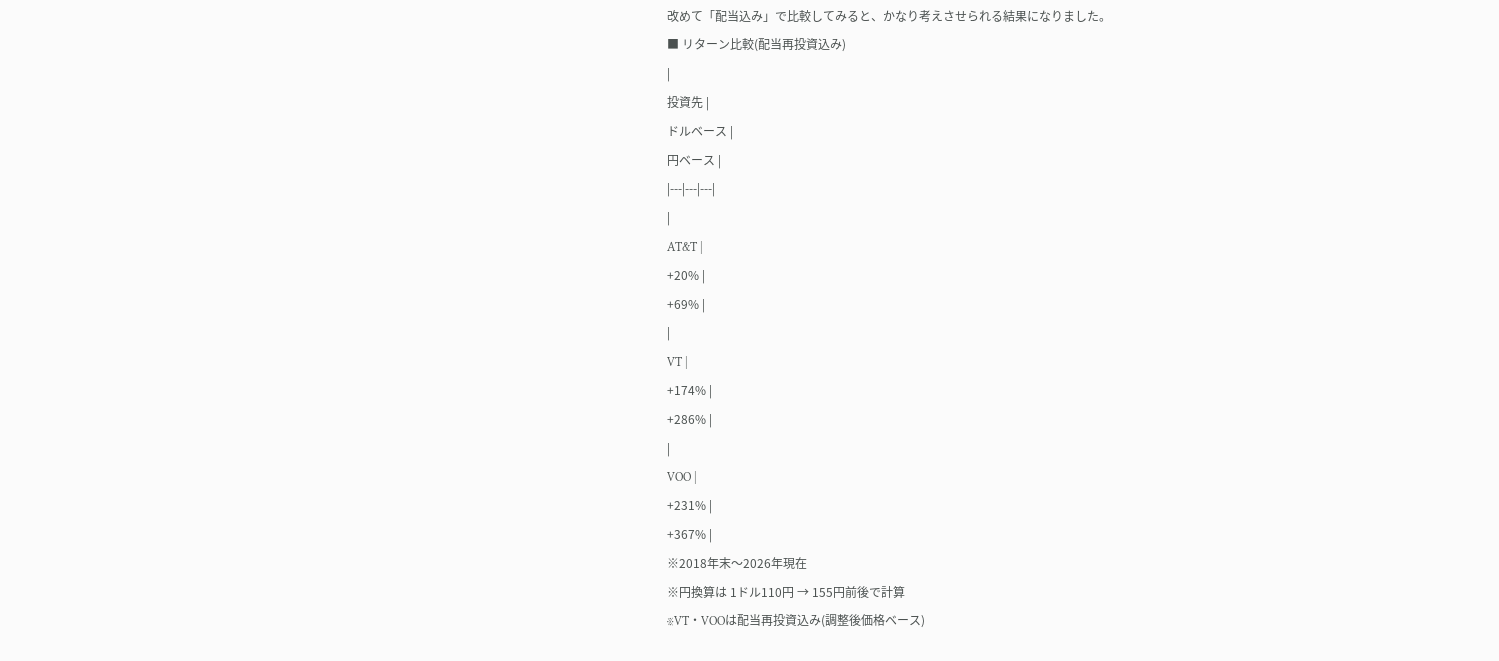改めて「配当込み」で比較してみると、かなり考えさせられる結果になりました。
■ リターン比較(配当再投資込み)
|
投資先 |
ドルベース |
円ベース |
|---|---|---|
|
AT&T |
+20% |
+69% |
|
VT |
+174% |
+286% |
|
VOO |
+231% |
+367% |
※2018年末〜2026年現在
※円換算は 1ドル110円 → 155円前後で計算
※VT・VOOは配当再投資込み(調整後価格ベース)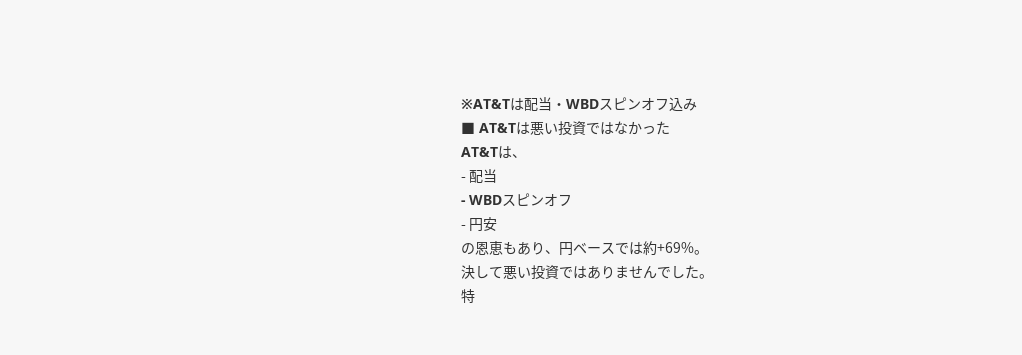※AT&Tは配当・WBDスピンオフ込み
■ AT&Tは悪い投資ではなかった
AT&Tは、
- 配当
- WBDスピンオフ
- 円安
の恩恵もあり、円ベースでは約+69%。
決して悪い投資ではありませんでした。
特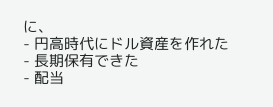に、
- 円高時代にドル資産を作れた
- 長期保有できた
- 配当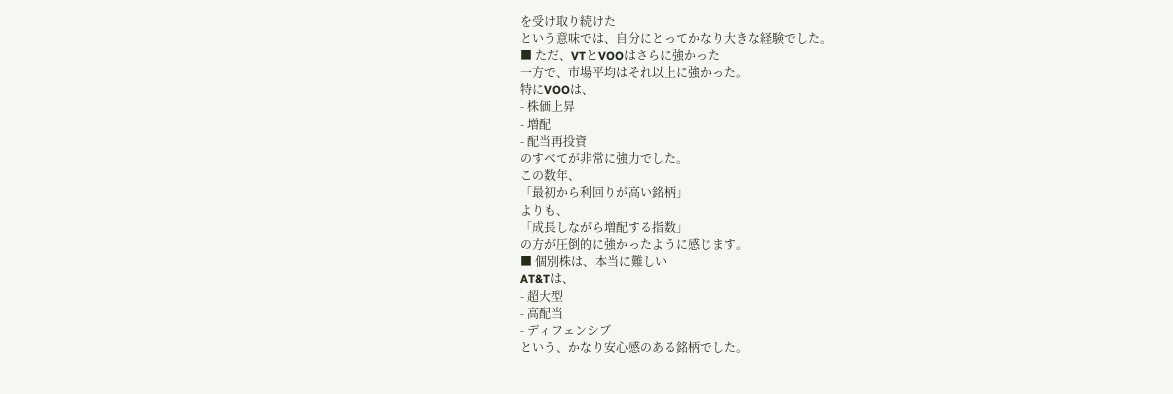を受け取り続けた
という意味では、自分にとってかなり大きな経験でした。
■ ただ、VTとVOOはさらに強かった
一方で、市場平均はそれ以上に強かった。
特にVOOは、
- 株価上昇
- 増配
- 配当再投資
のすべてが非常に強力でした。
この数年、
「最初から利回りが高い銘柄」
よりも、
「成長しながら増配する指数」
の方が圧倒的に強かったように感じます。
■ 個別株は、本当に難しい
AT&Tは、
- 超大型
- 高配当
- ディフェンシブ
という、かなり安心感のある銘柄でした。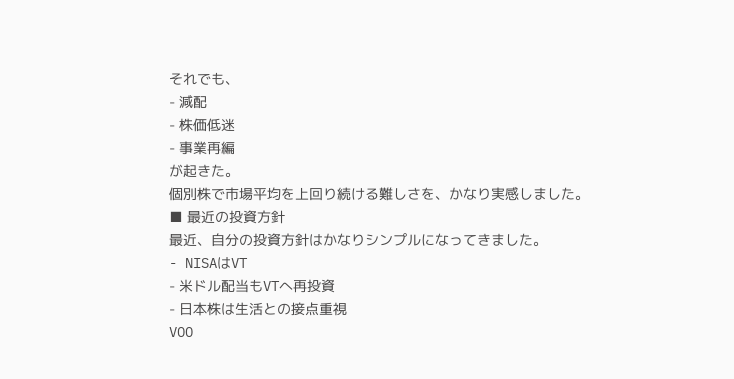それでも、
- 減配
- 株価低迷
- 事業再編
が起きた。
個別株で市場平均を上回り続ける難しさを、かなり実感しました。
■ 最近の投資方針
最近、自分の投資方針はかなりシンプルになってきました。
- NISAはVT
- 米ドル配当もVTへ再投資
- 日本株は生活との接点重視
VOO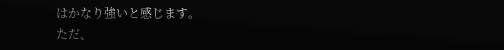はかなり強いと感じます。
ただ、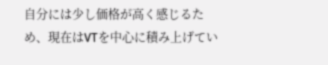自分には少し価格が高く感じるため、現在はVTを中心に積み上げてい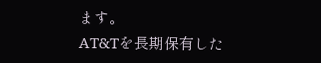ます。
AT&Tを長期保有した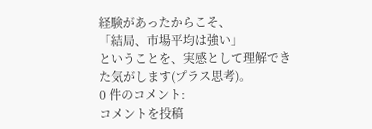経験があったからこそ、
「結局、市場平均は強い」
ということを、実感として理解できた気がします(プラス思考)。
0 件のコメント:
コメントを投稿